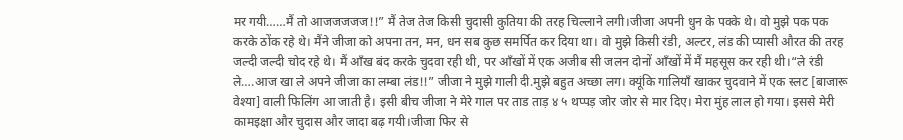मर गयी……मैं तो आजजजजज!!” मैं तेज तेज किसी चुदासी कुतिया की तरह चिल्लाने लगी।जीजा अपनी धुन के पक्के थे। वो मुझे पक पक करके ठोंक रहे थे। मैंने जीजा को अपना तन, मन, धन सब कुछ समर्पित कर दिया था। वो मुझे किसी रंडी, अल्टर, लंड की प्यासी औरत की तरह जल्दी जल्दी चोद रहे थे। मैं आँख बंद करके चुदवा रही थी, पर आँखों में एक अजीब सी जलन दोनों आँखों में मैं महसूस कर रही थी।“ले रंडी ले….आज खा ले अपने जीजा का लम्बा लंड!!” जीजा ने मुझे गाली दी.मुझे बहुत अच्छा लग। क्यूंकि गालियाँ खाकर चुदवाने में एक स्लट [बाजारू वेश्या] वाली फिलिंग आ जाती है। इसी बीच जीजा ने मेरे गाल पर ताड ताड़ ४ ५ थप्पड़ जोर जोर से मार दिए। मेरा मुंह लाल हो गया। इससे मेरी कामइक्षा और चुदास और जादा बढ़ गयी।जीजा फिर से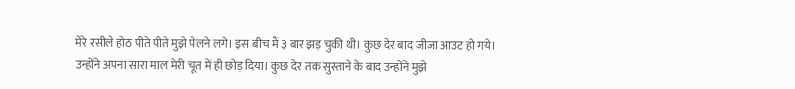मेरे रसीले होठ पीते पीते मुझे पेलने लगे। इस बीच मैं ३ बार झड़ चुकी थी। कुछ देर बाद जीजा आउट हो गये। उन्होंने अपना सारा माल मेरी चूत में ही छोड़ दिया। कुछ देर तक सुस्ताने के बाद उन्होंने मुझे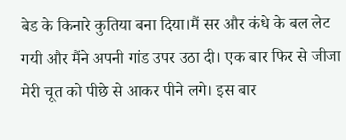बेड के किनारे कुतिया बना दिया।मैं सर और कंधे के बल लेट गयी और मैंने अपनी गांड उपर उठा दी। एक बार फिर से जीजा मेरी चूत को पीछे से आकर पीने लगे। इस बार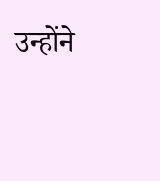उन्होंने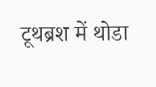टूथब्रश में थोडा